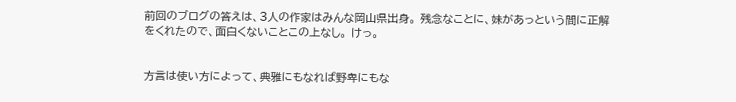前回のブログの答えは、3人の作家はみんな岡山県出身。 残念なことに、妹があっという間に正解をくれたので、面白くないことこの上なし。 けっ。


方言は使い方によって、典雅にもなれば野卑にもな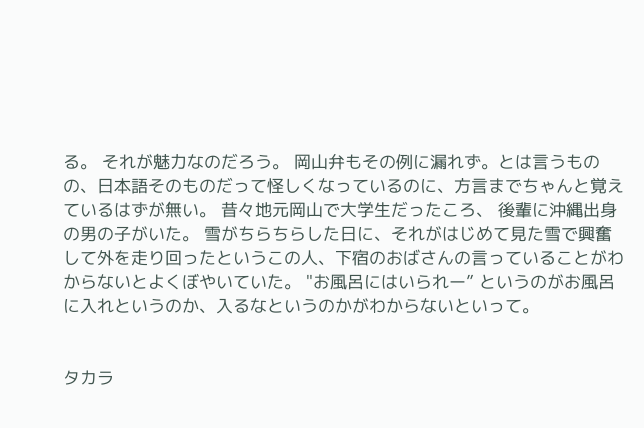る。 それが魅力なのだろう。 岡山弁もその例に漏れず。とは言うものの、日本語そのものだって怪しくなっているのに、方言までちゃんと覚えているはずが無い。 昔々地元岡山で大学生だったころ、 後輩に沖縄出身の男の子がいた。 雪がちらちらした日に、それがはじめて見た雪で興奮して外を走り回ったというこの人、下宿のおばさんの言っていることがわからないとよくぼやいていた。 "お風呂にはいられー” というのがお風呂に入れというのか、入るなというのかがわからないといって。


タカラ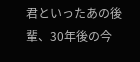君といったあの後輩、30年後の今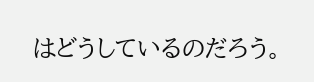はどうしているのだろう。